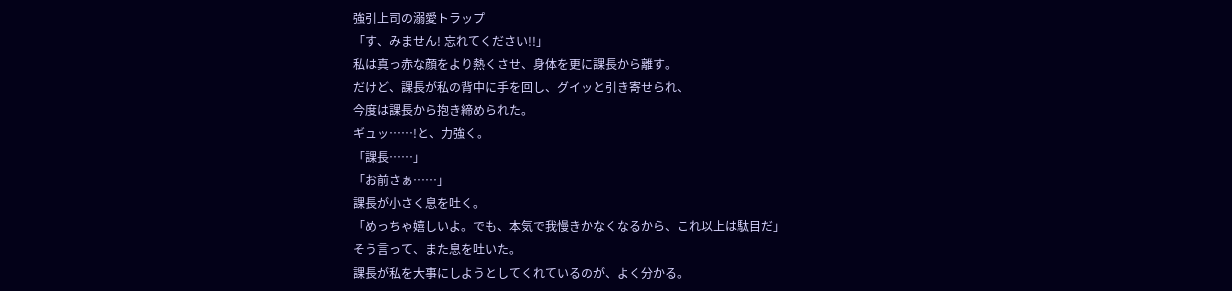強引上司の溺愛トラップ
「す、みません! 忘れてください!!」
私は真っ赤な顔をより熱くさせ、身体を更に課長から離す。
だけど、課長が私の背中に手を回し、グイッと引き寄せられ、
今度は課長から抱き締められた。
ギュッ……!と、力強く。
「課長……」
「お前さぁ……」
課長が小さく息を吐く。
「めっちゃ嬉しいよ。でも、本気で我慢きかなくなるから、これ以上は駄目だ」
そう言って、また息を吐いた。
課長が私を大事にしようとしてくれているのが、よく分かる。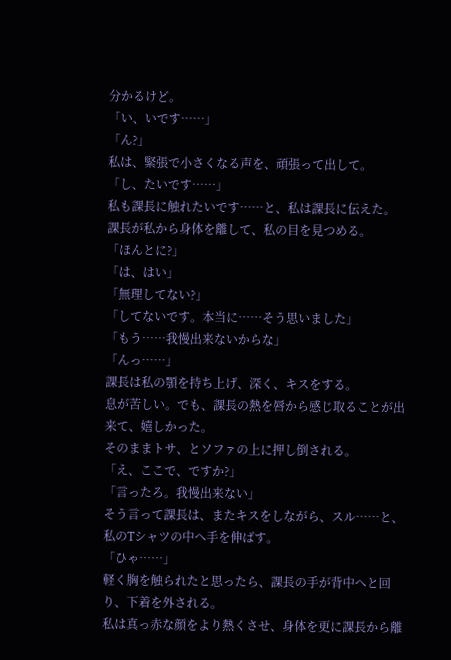分かるけど。
「い、いです……」
「ん?」
私は、緊張で小さくなる声を、頑張って出して。
「し、たいです……」
私も課長に触れたいです……と、私は課長に伝えた。
課長が私から身体を離して、私の目を見つめる。
「ほんとに?」
「は、はい」
「無理してない?」
「してないです。本当に……そう思いました」
「もう……我慢出来ないからな」
「んっ……」
課長は私の顎を持ち上げ、深く、キスをする。
息が苦しい。でも、課長の熱を唇から感じ取ることが出来て、嬉しかった。
そのままトサ、とソファの上に押し倒される。
「え、ここで、ですか?」
「言ったろ。我慢出来ない」
そう言って課長は、またキスをしながら、スル……と、私のTシャツの中へ手を伸ばす。
「ひゃ……」
軽く胸を触られたと思ったら、課長の手が背中へと回り、下着を外される。
私は真っ赤な顔をより熱くさせ、身体を更に課長から離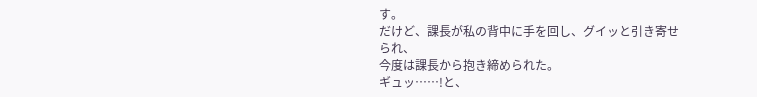す。
だけど、課長が私の背中に手を回し、グイッと引き寄せられ、
今度は課長から抱き締められた。
ギュッ……!と、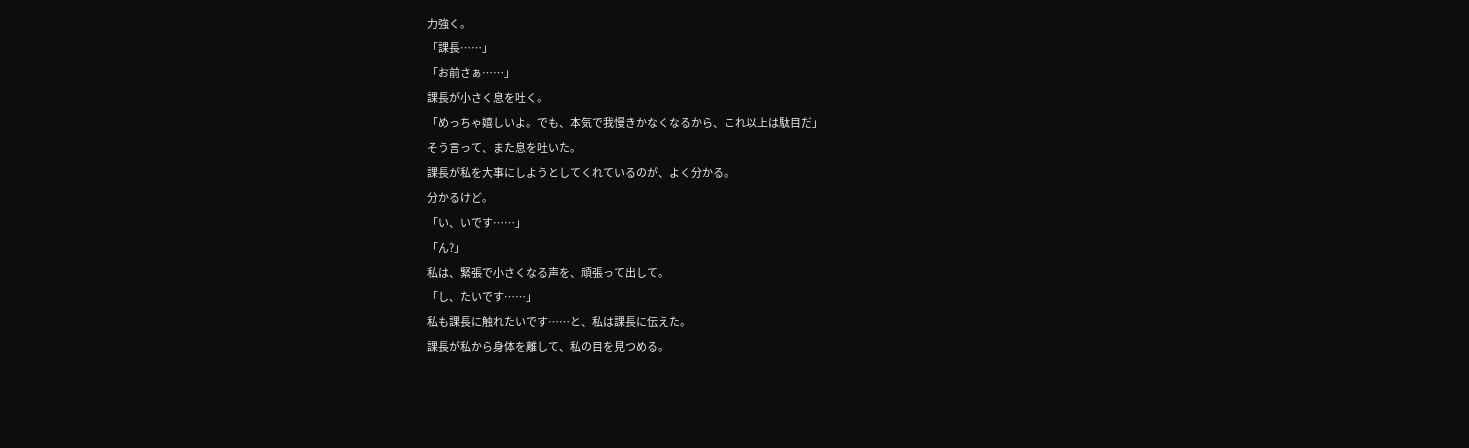力強く。
「課長……」
「お前さぁ……」
課長が小さく息を吐く。
「めっちゃ嬉しいよ。でも、本気で我慢きかなくなるから、これ以上は駄目だ」
そう言って、また息を吐いた。
課長が私を大事にしようとしてくれているのが、よく分かる。
分かるけど。
「い、いです……」
「ん?」
私は、緊張で小さくなる声を、頑張って出して。
「し、たいです……」
私も課長に触れたいです……と、私は課長に伝えた。
課長が私から身体を離して、私の目を見つめる。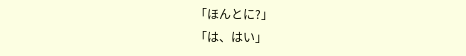「ほんとに?」
「は、はい」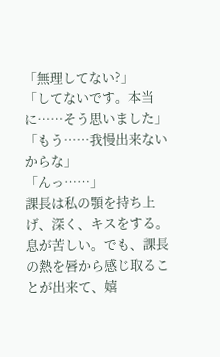「無理してない?」
「してないです。本当に……そう思いました」
「もう……我慢出来ないからな」
「んっ……」
課長は私の顎を持ち上げ、深く、キスをする。
息が苦しい。でも、課長の熱を唇から感じ取ることが出来て、嬉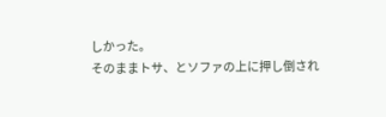しかった。
そのままトサ、とソファの上に押し倒され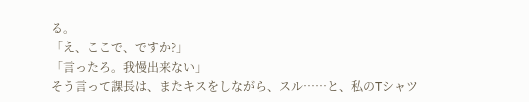る。
「え、ここで、ですか?」
「言ったろ。我慢出来ない」
そう言って課長は、またキスをしながら、スル……と、私のTシャツ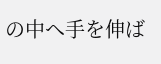の中へ手を伸ば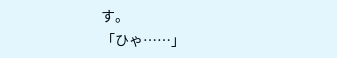す。
「ひゃ……」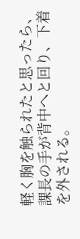軽く胸を触られたと思ったら、課長の手が背中へと回り、下着を外される。